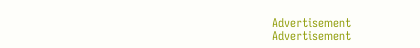Advertisement
Advertisement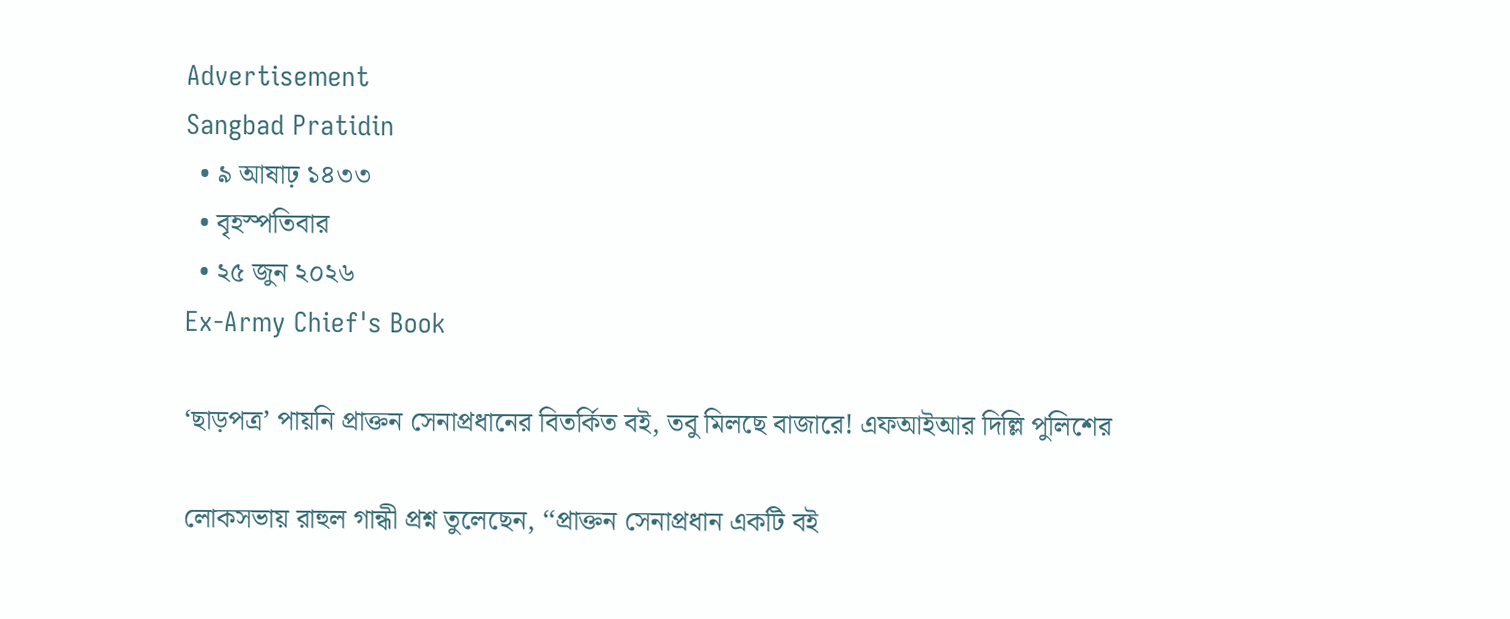Advertisement
Sangbad Pratidin
  • ৯ আষাঢ় ১৪৩৩
  • বৃহস্পতিবার
  • ২৫ জুন ২০২৬
Ex-Army Chief's Book

‘ছাড়পত্র’ পায়নি প্রাক্তন সেনাপ্রধানের বিতর্কিত বই, তবু মিলছে বাজারে! এফআইআর দিল্লি পুলিশের

লোকসভায় রাহুল গান্ধী প্রশ্ন তুলেছেন, ‘‘প্রাক্তন সেনাপ্রধান একটি বই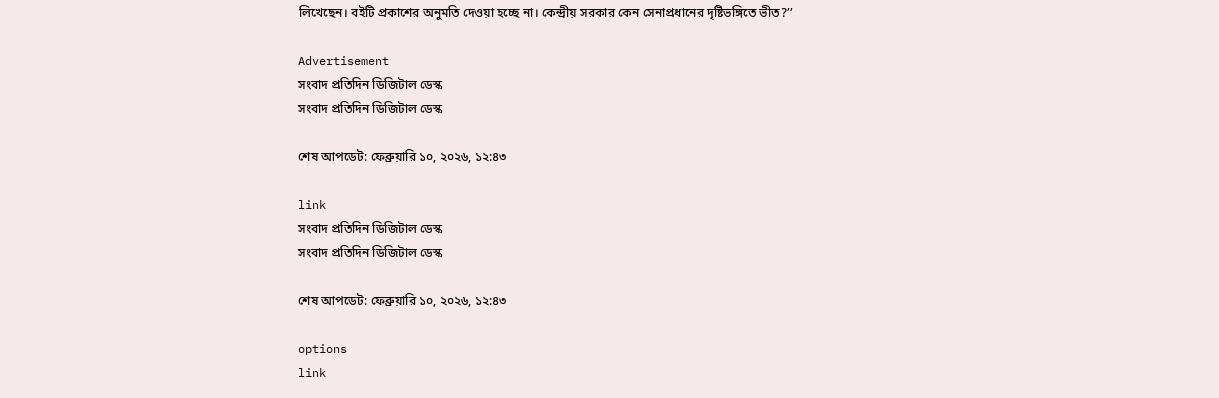লিখেছেন। বইটি প্রকাশের অনুমতি দেওয়া হচ্ছে না। কেন্দ্রীয় সরকার কেন সেনাপ্রধানের দৃষ্টিভঙ্গিতে ভীত?’’

Advertisement
সংবাদ প্রতিদিন ডিজিটাল ডেস্ক
সংবাদ প্রতিদিন ডিজিটাল ডেস্ক

শেষ আপডেট: ফেব্রুয়ারি ১০, ২০২৬, ১২:৪৩

link
সংবাদ প্রতিদিন ডিজিটাল ডেস্ক
সংবাদ প্রতিদিন ডিজিটাল ডেস্ক

শেষ আপডেট: ফেব্রুয়ারি ১০, ২০২৬, ১২:৪৩

options
link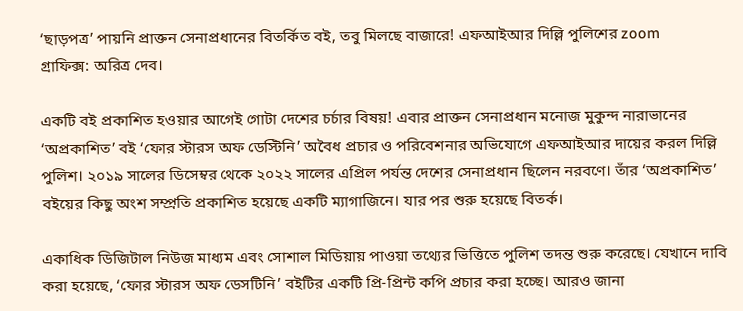‘ছাড়পত্র’ পায়নি প্রাক্তন সেনাপ্রধানের বিতর্কিত বই, তবু মিলছে বাজারে! এফআইআর দিল্লি পুলিশের zoom
গ্রাফিক্স: অরিত্র দেব।

একটি বই প্রকাশিত হওয়ার আগেই গোটা দেশের চর্চার বিষয়! এবার প্রাক্তন সেনাপ্রধান মনোজ মুকুন্দ নারাভানের ‘অপ্রকাশিত’ বই ‘ফোর স্টারস অফ ডেস্টিনি’ অবৈধ প্রচার ও পরিবেশনার অভিযোগে এফআইআর দায়ের করল দিল্লি পুলিশ। ২০১৯ সালের ডিসেম্বর থেকে ২০২২ সালের এপ্রিল পর্যন্ত দেশের সেনাপ্রধান ছিলেন নরবণে। তাঁর ‘অপ্রকাশিত’ বইয়ের কিছু অংশ সম্প্রতি প্রকাশিত হয়েছে একটি ম্যাগাজিনে। যার পর শুরু হয়েছে বিতর্ক।

একাধিক ডিজিটাল নিউজ মাধ্যম এবং সোশাল মিডিয়ায় পাওয়া তথ্যের ভিত্তিতে পুলিশ তদন্ত শুরু করেছে। যেখানে দাবি করা হয়েছে, ‘ফোর স্টারস অফ ডেসটিনি’ বইটির একটি প্রি-প্রিন্ট কপি প্রচার করা হচ্ছে। আরও জানা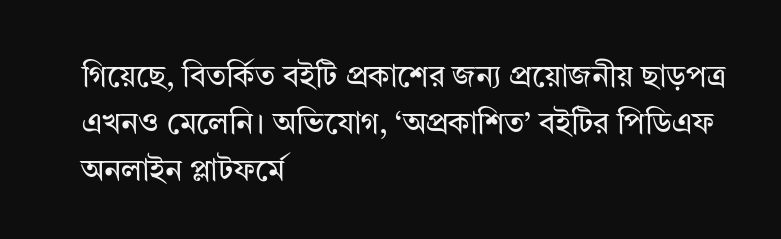গিয়েছে, বিতর্কিত বইটি প্রকাশের জন্য প্রয়োজনীয় ছাড়পত্র এখনও মেলেনি। অভিযোগ, ‘অপ্রকাশিত’ বইটির পিডিএফ অনলাইন প্লাটফর্মে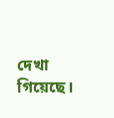দেখা গিয়েছে।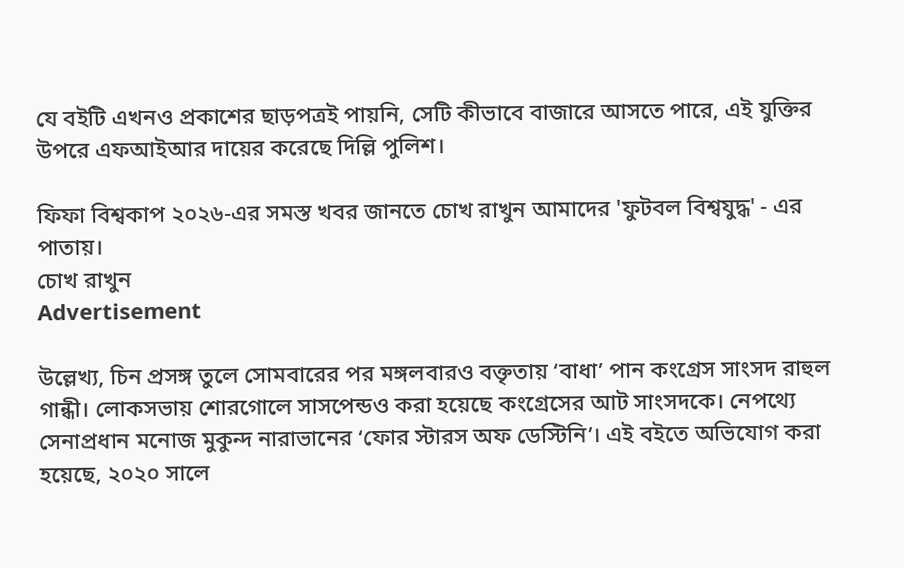যে বইটি এখনও প্রকাশের ছাড়পত্রই পায়নি, সেটি কীভাবে বাজারে আসতে পারে, এই যুক্তির উপরে এফআইআর দায়ের করেছে দিল্লি পুলিশ।

ফিফা বিশ্বকাপ ২০২৬-এর সমস্ত খবর জানতে চোখ রাখুন আমাদের 'ফুটবল বিশ্বযুদ্ধ' - এর পাতায়।
চোখ রাখুন
Advertisement

উল্লেখ্য, চিন প্রসঙ্গ তুলে সোমবারের পর মঙ্গলবারও বক্তৃতায় ‘বাধা’ পান কংগ্রেস সাংসদ রাহুল গান্ধী। লোকসভায় শোরগোলে সাসপেন্ডও করা হয়েছে কংগ্রেসের আট সাংসদকে। নেপথ্যে সেনাপ্রধান মনোজ মুকুন্দ নারাভানের ‘ফোর স্টারস অফ ডেস্টিনি’। এই বইতে অভিযোগ করা হয়েছে, ২০২০ সালে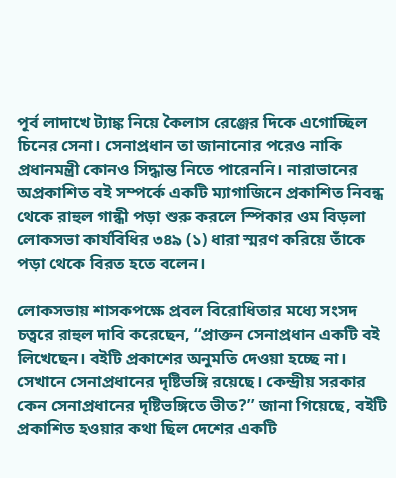পূর্ব লাদাখে ট্যাঙ্ক নিয়ে কৈলাস রেঞ্জের দিকে এগোচ্ছিল চিনের সেনা। সেনাপ্রধান তা জানানোর পরেও নাকি প্রধানমন্ত্রী কোনও সিদ্ধান্ত নিতে পারেননি। নারাভানের অপ্রকাশিত বই সম্পর্কে একটি ম্যাগাজিনে প্রকাশিত নিবন্ধ থেকে রাহুল গান্ধী পড়া শুরু করলে স্পিকার ওম বিড়লা লোকসভা কার্যবিধির ৩৪৯ (১) ধারা স্মরণ করিয়ে তাঁকে পড়া থেকে বিরত হতে বলেন।

লোকসভায় শাসকপক্ষে প্রবল বিরোধিতার মধ্যে সংসদ চত্বরে রাহুল দাবি করেছেন, ‘‘প্রাক্তন সেনাপ্রধান একটি বই লিখেছেন। বইটি প্রকাশের অনুমতি দেওয়া হচ্ছে না। সেখানে সেনাপ্রধানের দৃষ্টিভঙ্গি রয়েছে। কেন্দ্রীয় সরকার কেন সেনাপ্রধানের দৃষ্টিভঙ্গিতে ভীত?’’ জানা গিয়েছে, বইটি প্রকাশিত হওয়ার কথা ছিল দেশের একটি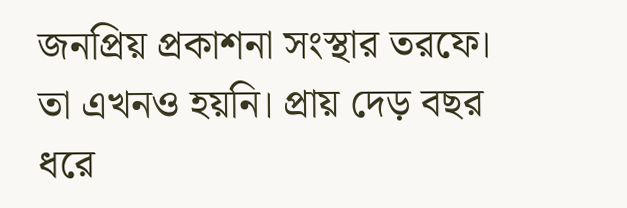জনপ্রিয় প্রকাশনা সংস্থার তরফে। তা এখনও হয়নি। প্রায় দেড় বছর ধরে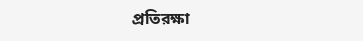প্রতিরক্ষা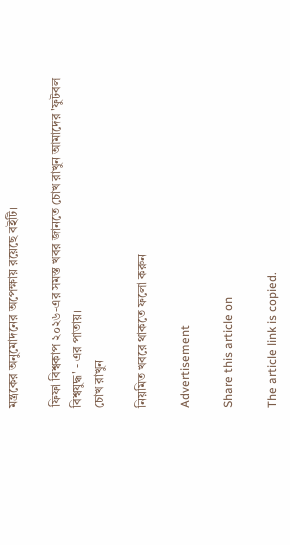মন্ত্রকের অনুমোদনের অপেক্ষায় রয়েছে বইটি।

ফিফা বিশ্বকাপ ২০২৬-এর সমস্ত খবর জানতে চোখ রাখুন আমাদের 'ফুটবল বিশ্বযুদ্ধ' - এর পাতায়।
চোখ রাখুন

নিয়মিত খবরে থাকতে ফলো করুন

Advertisement

Share this article on

The article link is copied.